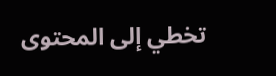تخطي إلى المحتوى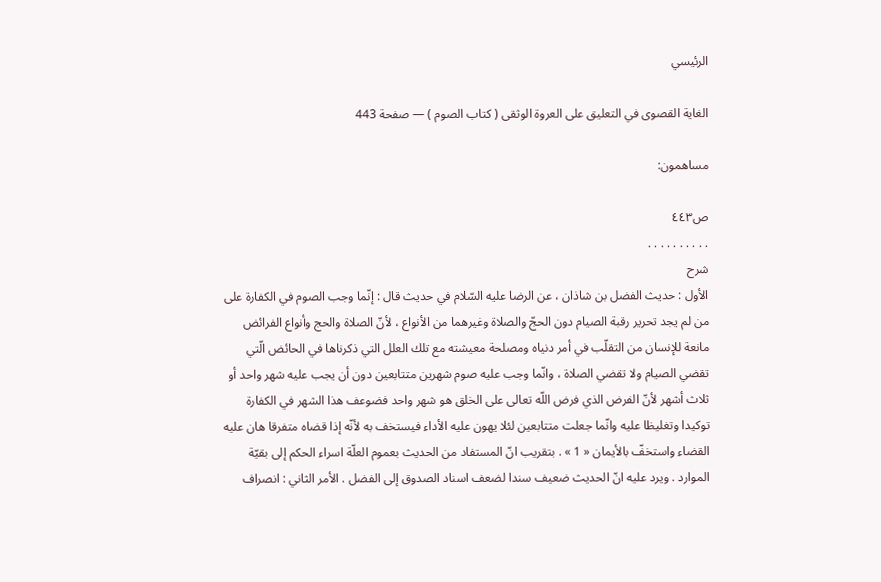الرئيسي

الغاية القصوى في التعليق على العروة الوثقى ( كتاب الصوم ) — صفحة 443

مساهمون:

ص٤٤٣
. . . . . . . . . .
شرح
الأول : حديث الفضل بن شاذان ، عن الرضا عليه السّلام في حديث قال : إنّما وجب الصوم في الكفارة على من لم يجد تحرير رقبة الصيام دون الحجّ والصلاة وغيرهما من الأنواع ، لأنّ الصلاة والحج وأنواع الفرائض مانعة للإنسان من التقلّب في أمر دنياه ومصلحة معيشته مع تلك العلل التي ذكرناها في الحائض الّتي تقضي الصيام ولا تقضي الصلاة ، وانّما وجب عليه صوم شهرين متتابعين دون أن يجب عليه شهر واحد أو ثلاث أشهر لأنّ الفرض الذي فرض اللّه تعالى على الخلق هو شهر واحد فضوعف هذا الشهر في الكفارة توكيدا وتغليظا عليه وانّما جعلت متتابعين لئلا يهون عليه الأداء فيستخف به لأنّه إذا قضاه متفرقا هان عليه القضاء واستخفّ بالأيمان « 1 » . بتقريب انّ المستفاد من الحديث بعموم العلّة اسراء الحكم إلى بقيّة الموارد . ويرد عليه انّ الحديث ضعيف سندا لضعف اسناد الصدوق إلى الفضل . الأمر الثاني : انصراف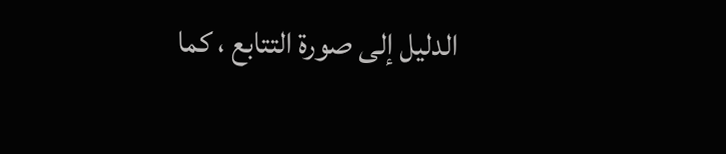الدليل إلى صورة التتابع ، كما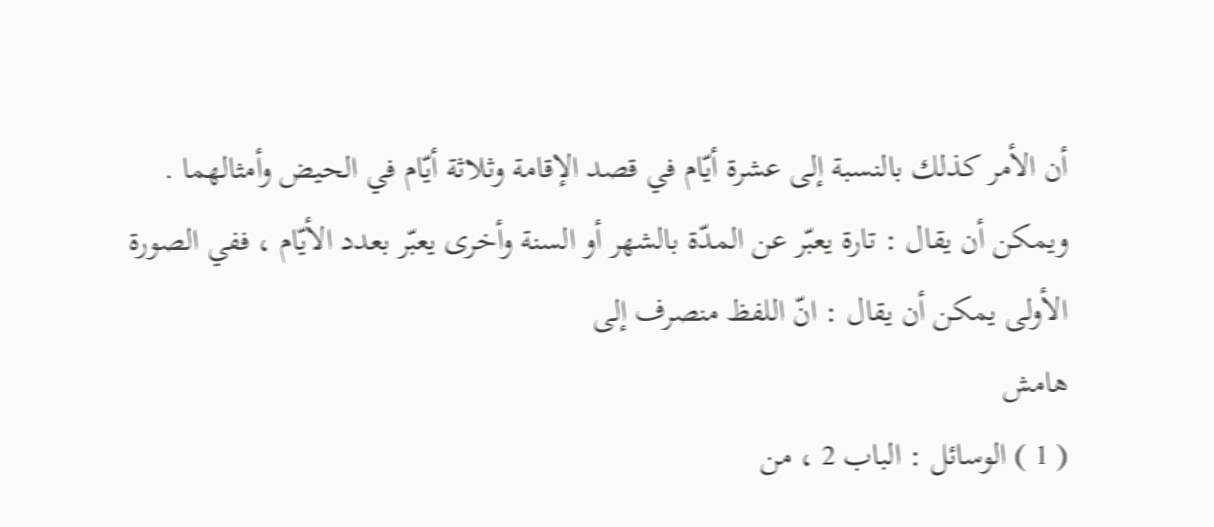أن الأمر كذلك بالنسبة إلى عشرة أيّام في قصد الإقامة وثلاثة أيّام في الحيض وأمثالهما . ويمكن أن يقال : تارة يعبّر عن المدّة بالشهر أو السنة وأخرى يعبّر بعدد الأيّام ، ففي الصورة الأولى يمكن أن يقال : انّ اللفظ منصرف إلى
هامش
( 1 ) الوسائل : الباب 2 ، من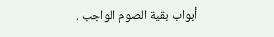أبواب بقية الصوم الواجب .